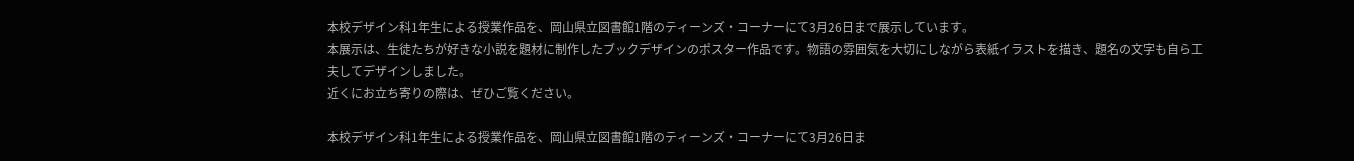本校デザイン科1年生による授業作品を、岡山県立図書館1階のティーンズ・コーナーにて3月26日まで展示しています。
本展示は、生徒たちが好きな小説を題材に制作したブックデザインのポスター作品です。物語の雰囲気を大切にしながら表紙イラストを描き、題名の文字も自ら工夫してデザインしました。
近くにお立ち寄りの際は、ぜひご覧ください。

本校デザイン科1年生による授業作品を、岡山県立図書館1階のティーンズ・コーナーにて3月26日ま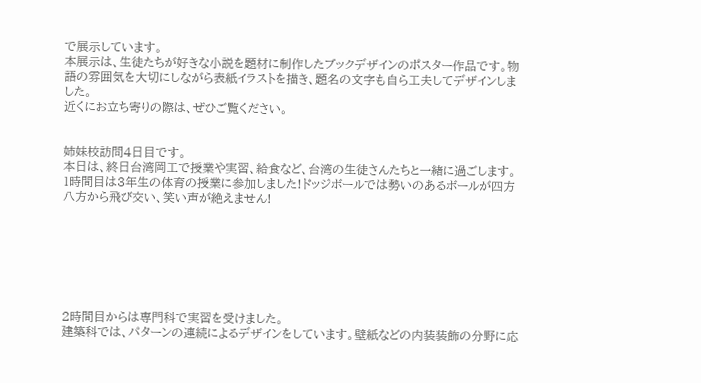で展示しています。
本展示は、生徒たちが好きな小説を題材に制作したブックデザインのポスター作品です。物語の雰囲気を大切にしながら表紙イラストを描き、題名の文字も自ら工夫してデザインしました。
近くにお立ち寄りの際は、ぜひご覧ください。


姉妹校訪問4日目です。
本日は、終日台湾岡工で授業や実習、給食など、台湾の生徒さんたちと一緒に過ごします。
1時間目は3年生の体育の授業に参加しました!ドッジボールでは勢いのあるボールが四方八方から飛び交い、笑い声が絶えません!







2時間目からは専門科で実習を受けました。
建築科では、パターンの連続によるデザインをしています。壁紙などの内装装飾の分野に応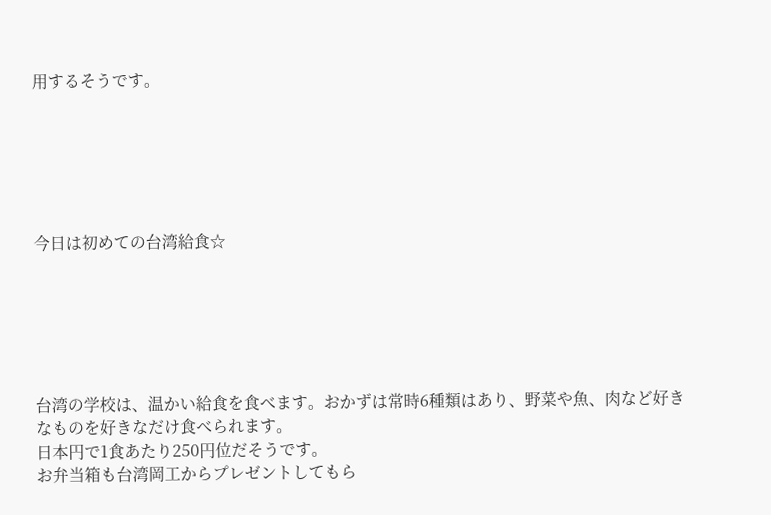用するそうです。






今日は初めての台湾給食☆






台湾の学校は、温かい給食を食べます。おかずは常時6種類はあり、野菜や魚、肉など好きなものを好きなだけ食べられます。
日本円で1食あたり250円位だそうです。
お弁当箱も台湾岡工からプレゼントしてもら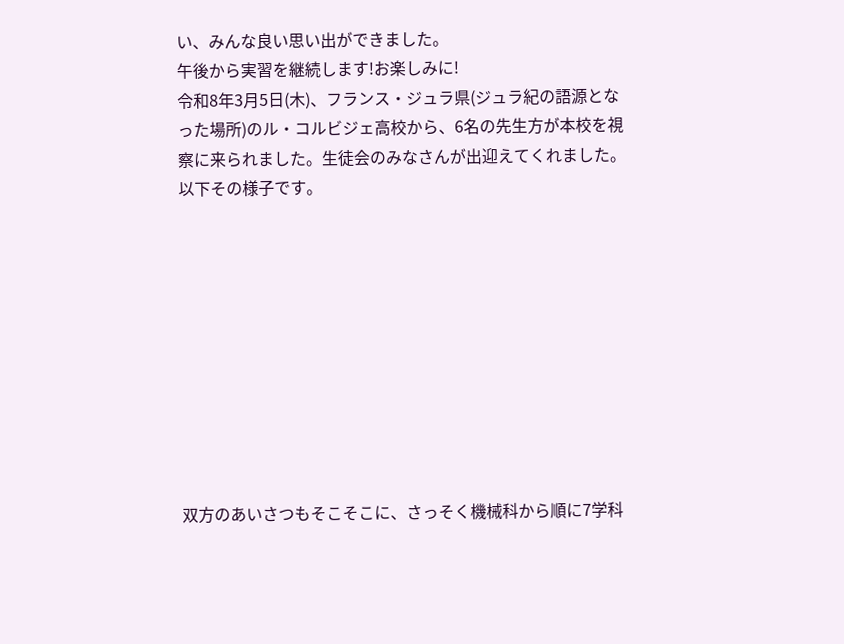い、みんな良い思い出ができました。
午後から実習を継続します!お楽しみに!
令和8年3月5日(木)、フランス・ジュラ県(ジュラ紀の語源となった場所)のル・コルビジェ高校から、6名の先生方が本校を視察に来られました。生徒会のみなさんが出迎えてくれました。
以下その様子です。










双方のあいさつもそこそこに、さっそく機械科から順に7学科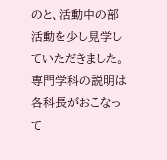のと、活動中の部活動を少し見学していただきました。
専門学科の説明は各科長がおこなって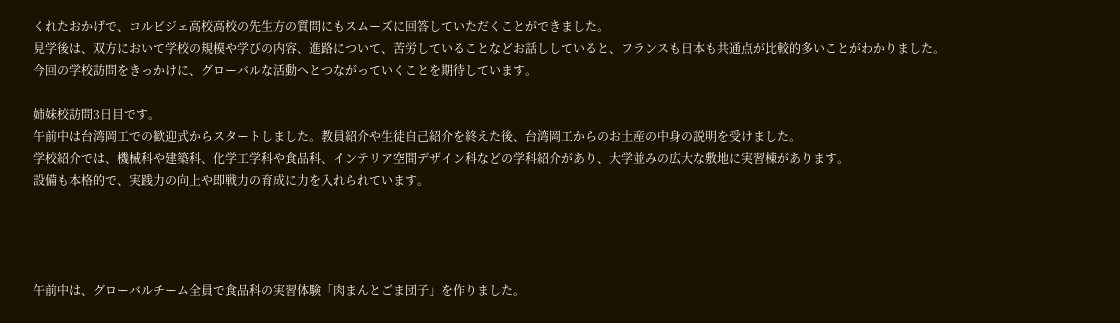くれたおかげで、コルビジェ高校高校の先生方の質問にもスムーズに回答していただくことができました。
見学後は、双方において学校の規模や学びの内容、進路について、苦労していることなどお話ししていると、フランスも日本も共通点が比較的多いことがわかりました。
今回の学校訪問をきっかけに、グローバルな活動へとつながっていくことを期待しています。

姉妹校訪問3日目です。
午前中は台湾岡工での歓迎式からスタートしました。教員紹介や生徒自己紹介を終えた後、台湾岡工からのお土産の中身の説明を受けました。
学校紹介では、機械科や建築科、化学工学科や食品科、インテリア空間デザイン科などの学科紹介があり、大学並みの広大な敷地に実習棟があります。
設備も本格的で、実践力の向上や即戦力の育成に力を入れられています。




午前中は、グローバルチーム全員で食品科の実習体験「肉まんとごま団子」を作りました。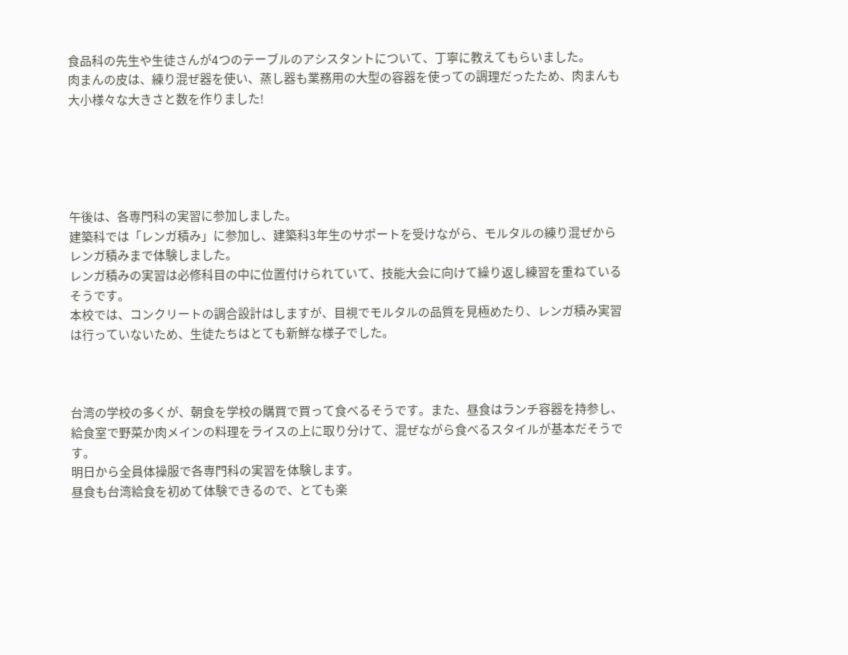食品科の先生や生徒さんが4つのテーブルのアシスタントについて、丁寧に教えてもらいました。
肉まんの皮は、練り混ぜ器を使い、蒸し器も業務用の大型の容器を使っての調理だったため、肉まんも大小様々な大きさと数を作りました!





午後は、各専門科の実習に参加しました。
建築科では「レンガ積み」に参加し、建築科3年生のサポートを受けながら、モルタルの練り混ぜからレンガ積みまで体験しました。
レンガ積みの実習は必修科目の中に位置付けられていて、技能大会に向けて繰り返し練習を重ねているそうです。
本校では、コンクリートの調合設計はしますが、目視でモルタルの品質を見極めたり、レンガ積み実習は行っていないため、生徒たちはとても新鮮な様子でした。



台湾の学校の多くが、朝食を学校の購買で買って食べるそうです。また、昼食はランチ容器を持参し、給食室で野菜か肉メインの料理をライスの上に取り分けて、混ぜながら食べるスタイルが基本だそうです。
明日から全員体操服で各専門科の実習を体験します。
昼食も台湾給食を初めて体験できるので、とても楽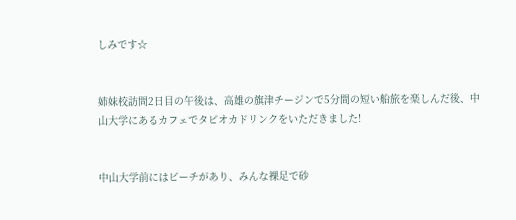しみです☆


姉妹校訪問2日目の午後は、高雄の旗津チージンで5分間の短い船旅を楽しんだ後、中山大学にあるカフェでタピオカドリンクをいただきました!


中山大学前にはビーチがあり、みんな裸足で砂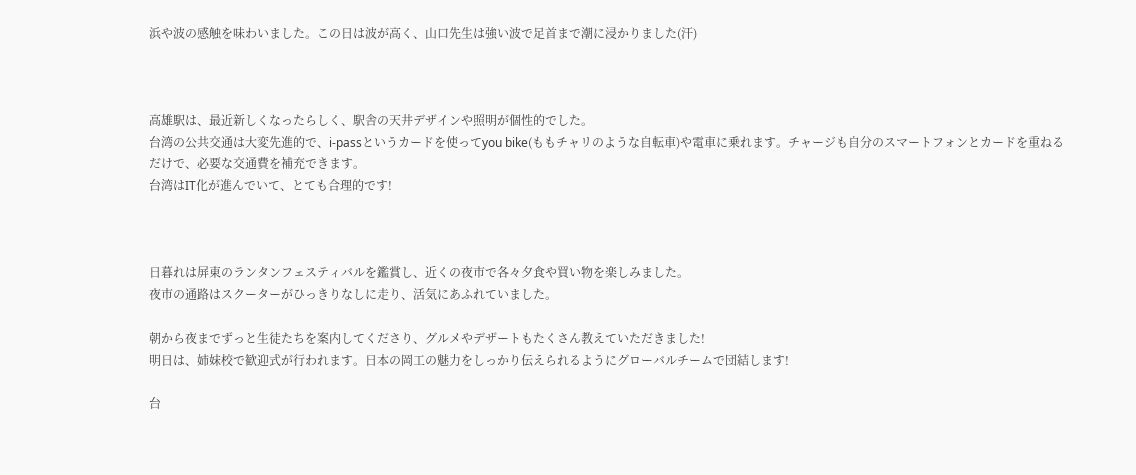浜や波の感触を味わいました。この日は波が高く、山口先生は強い波で足首まで潮に浸かりました(汗)



高雄駅は、最近新しくなったらしく、駅舎の天井デザインや照明が個性的でした。
台湾の公共交通は大変先進的で、i-passというカードを使ってyou bike(ももチャリのような自転車)や電車に乗れます。チャージも自分のスマートフォンとカードを重ねるだけで、必要な交通費を補充できます。
台湾はIT化が進んでいて、とても合理的です!



日暮れは屏東のランタンフェスティバルを鑑賞し、近くの夜市で各々夕食や買い物を楽しみました。
夜市の通路はスクーターがひっきりなしに走り、活気にあふれていました。

朝から夜までずっと生徒たちを案内してくださり、グルメやデザートもたくさん教えていただきました!
明日は、姉妹校で歓迎式が行われます。日本の岡工の魅力をしっかり伝えられるようにグローバルチームで団結します!

台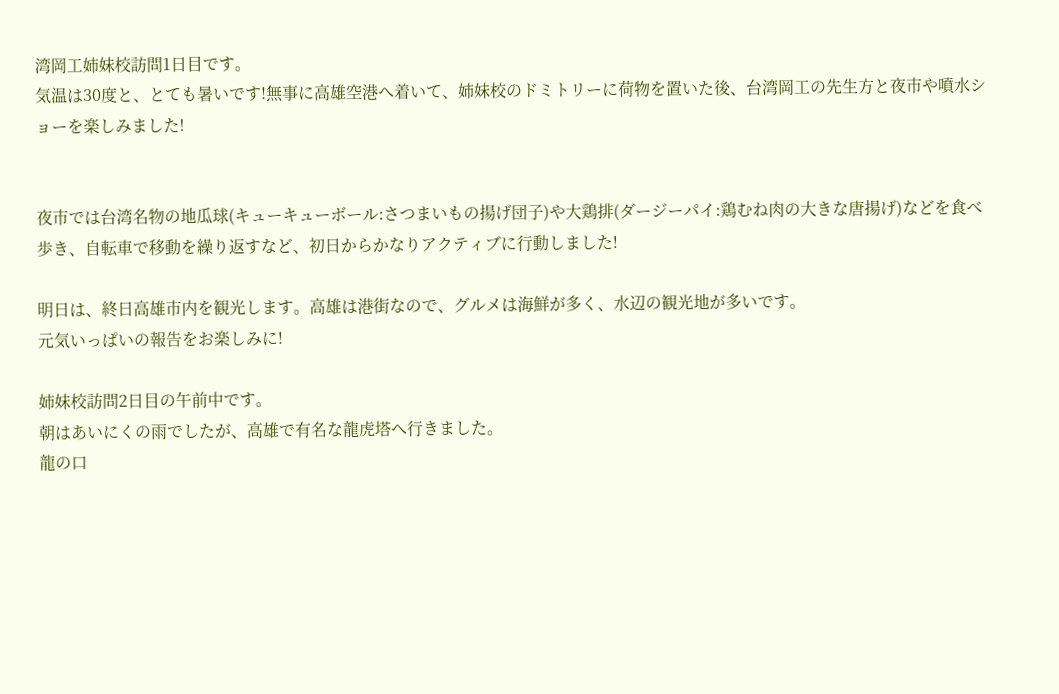湾岡工姉妹校訪問1日目です。
気温は30度と、とても暑いです!無事に高雄空港へ着いて、姉妹校のドミトリーに荷物を置いた後、台湾岡工の先生方と夜市や噴水ショーを楽しみました!


夜市では台湾名物の地瓜球(キューキューボール:さつまいもの揚げ団子)や大鶏排(ダージーパイ:鶏むね肉の大きな唐揚げ)などを食べ歩き、自転車で移動を繰り返すなど、初日からかなりアクティブに行動しました!

明日は、終日高雄市内を観光します。高雄は港街なので、グルメは海鮮が多く、水辺の観光地が多いです。
元気いっぱいの報告をお楽しみに!

姉妹校訪問2日目の午前中です。
朝はあいにくの雨でしたが、高雄で有名な龍虎塔へ行きました。
龍の口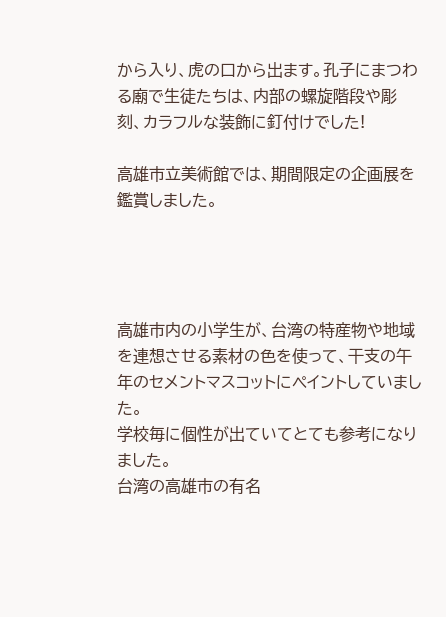から入り、虎の口から出ます。孔子にまつわる廟で生徒たちは、内部の螺旋階段や彫刻、カラフルな装飾に釘付けでした!

高雄市立美術館では、期間限定の企画展を鑑賞しました。




高雄市内の小学生が、台湾の特産物や地域を連想させる素材の色を使って、干支の午年のセメントマスコットにペイントしていました。
学校毎に個性が出ていてとても参考になりました。
台湾の高雄市の有名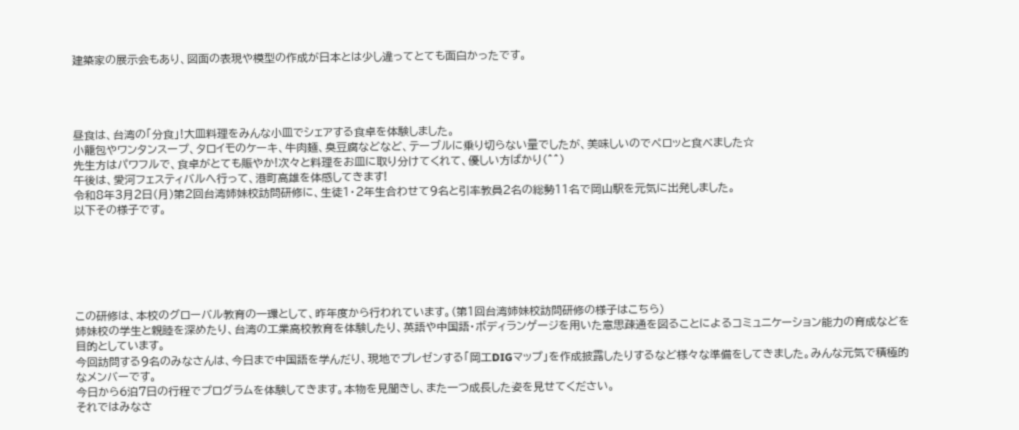建築家の展示会もあり、図面の表現や模型の作成が日本とは少し違ってとても面白かったです。




昼食は、台湾の「分食」!大皿料理をみんな小皿でシェアする食卓を体験しました。
小籠包やワンタンスープ、タロイモのケーキ、牛肉麺、臭豆腐などなど、テーブルに乗り切らない量でしたが、美味しいのでペロッと食べました☆
先生方はパワフルで、食卓がとても賑やか!次々と料理をお皿に取り分けてくれて、優しい方ばかり(^^)
午後は、愛河フェスティバルへ行って、港町高雄を体感してきます!
令和8年3月2日(月)第2回台湾姉妹校訪問研修に、生徒1・2年生合わせて9名と引率教員2名の総勢11名で岡山駅を元気に出発しました。
以下その様子です。






この研修は、本校のグローバル教育の一環として、昨年度から行われています。(第1回台湾姉妹校訪問研修の様子はこちら)
姉妹校の学生と親睦を深めたり、台湾の工業高校教育を体験したり、英語や中国語・ボディランゲージを用いた意思疎通を図ることによるコミュニケーション能力の育成などを目的としています。
今回訪問する9名のみなさんは、今日まで中国語を学んだり、現地でプレゼンする「岡工DIGマップ」を作成披露したりするなど様々な準備をしてきました。みんな元気で積極的なメンバーです。
今日から6泊7日の行程でプログラムを体験してきます。本物を見聞きし、また一つ成長した姿を見せてください。
それではみなさ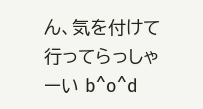ん、気を付けて行ってらっしゃーい b^o^d